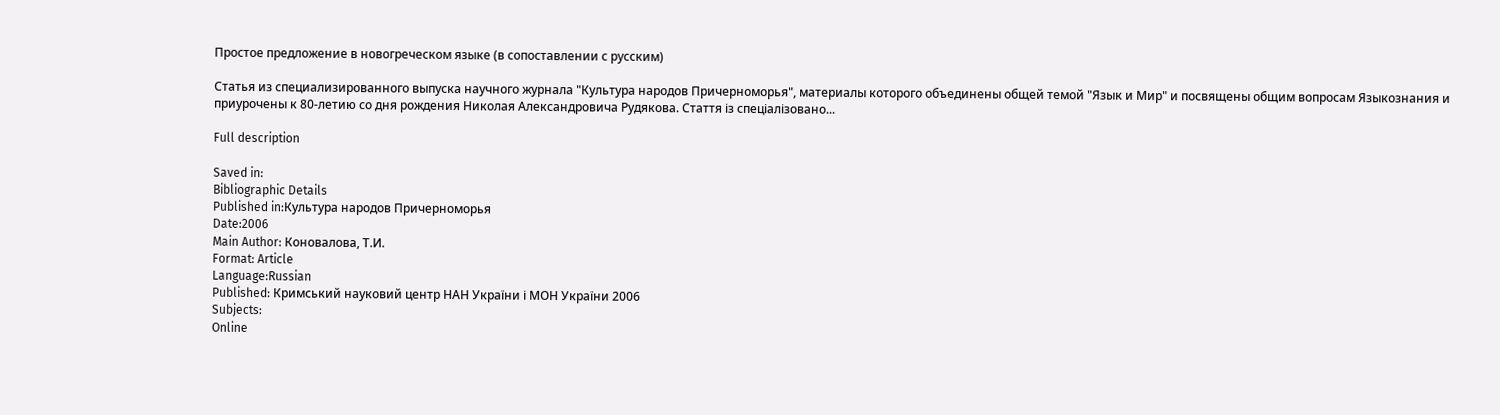Простое предложение в новогреческом языке (в сопоставлении с русским)

Статья из специализированного выпуска научного журнала "Культура народов Причерноморья", материалы которого объединены общей темой "Язык и Мир" и посвящены общим вопросам Языкознания и приурочены к 80-летию со дня рождения Николая Александровича Рудякова. Стаття із спеціалізовано...

Full description

Saved in:
Bibliographic Details
Published in:Культура народов Причерноморья
Date:2006
Main Author: Коновалова, Т.И.
Format: Article
Language:Russian
Published: Кримський науковий центр НАН України і МОН України 2006
Subjects:
Online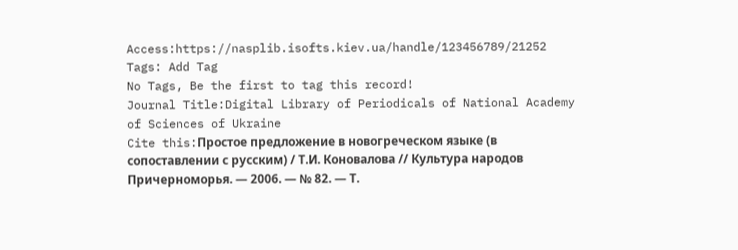Access:https://nasplib.isofts.kiev.ua/handle/123456789/21252
Tags: Add Tag
No Tags, Be the first to tag this record!
Journal Title:Digital Library of Periodicals of National Academy of Sciences of Ukraine
Cite this:Простое предложение в новогреческом языке (в сопоставлении с русским) / Т.И. Коновалова // Культура народов Причерноморья. — 2006. — № 82. — Т.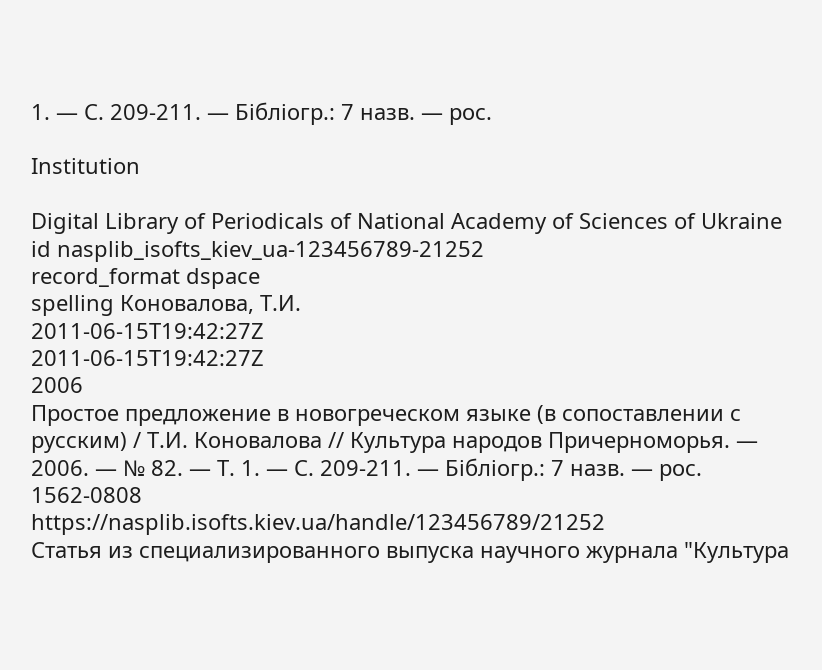1. — С. 209-211. — Бібліогр.: 7 назв. — рос.

Institution

Digital Library of Periodicals of National Academy of Sciences of Ukraine
id nasplib_isofts_kiev_ua-123456789-21252
record_format dspace
spelling Коновалова, Т.И.
2011-06-15T19:42:27Z
2011-06-15T19:42:27Z
2006
Простое предложение в новогреческом языке (в сопоставлении с русским) / Т.И. Коновалова // Культура народов Причерноморья. — 2006. — № 82. — Т. 1. — С. 209-211. — Бібліогр.: 7 назв. — рос.
1562-0808
https://nasplib.isofts.kiev.ua/handle/123456789/21252
Статья из специализированного выпуска научного журнала "Культура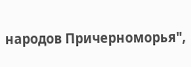народов Причерноморья",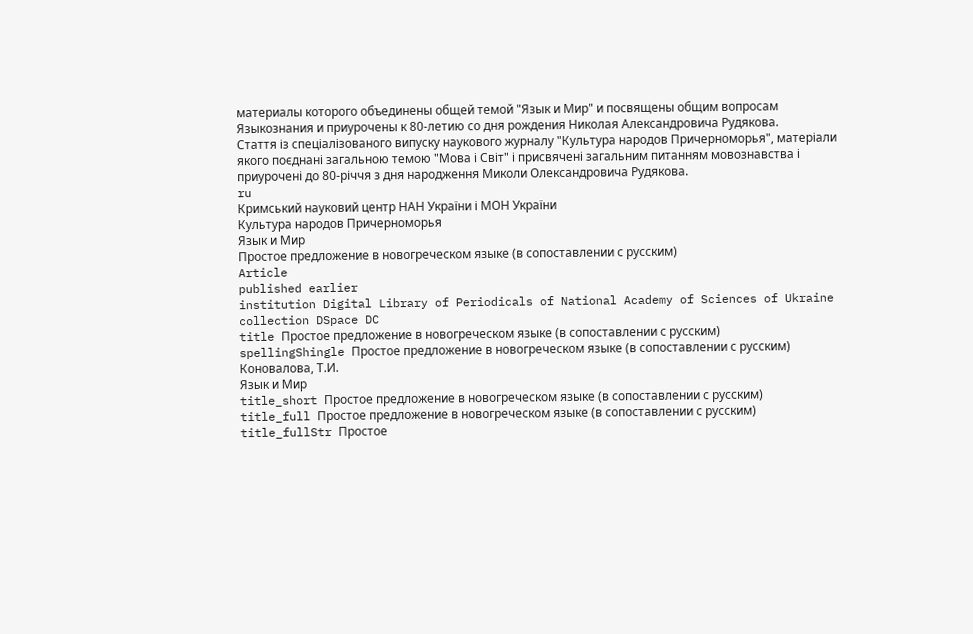материалы которого объединены общей темой "Язык и Мир" и посвящены общим вопросам Языкознания и приурочены к 80-летию со дня рождения Николая Александровича Рудякова.
Стаття із спеціалізованого випуску наукового журналу "Культура народов Причерноморья", матеріали якого поєднані загальною темою "Мова і Світ" і присвячені загальним питанням мовознавства і приурочені до 80-річчя з дня народження Миколи Олександровича Рудякова.
ru
Кримський науковий центр НАН України і МОН України
Культура народов Причерноморья
Язык и Мир
Простое предложение в новогреческом языке (в сопоставлении с русским)
Article
published earlier
institution Digital Library of Periodicals of National Academy of Sciences of Ukraine
collection DSpace DC
title Простое предложение в новогреческом языке (в сопоставлении с русским)
spellingShingle Простое предложение в новогреческом языке (в сопоставлении с русским)
Коновалова, Т.И.
Язык и Мир
title_short Простое предложение в новогреческом языке (в сопоставлении с русским)
title_full Простое предложение в новогреческом языке (в сопоставлении с русским)
title_fullStr Простое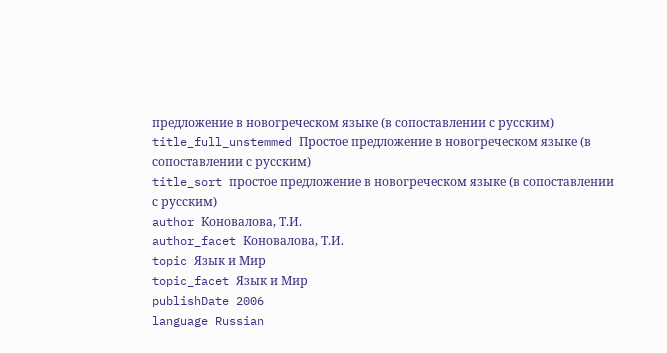предложение в новогреческом языке (в сопоставлении с русским)
title_full_unstemmed Простое предложение в новогреческом языке (в сопоставлении с русским)
title_sort простое предложение в новогреческом языке (в сопоставлении с русским)
author Коновалова, Т.И.
author_facet Коновалова, Т.И.
topic Язык и Мир
topic_facet Язык и Мир
publishDate 2006
language Russian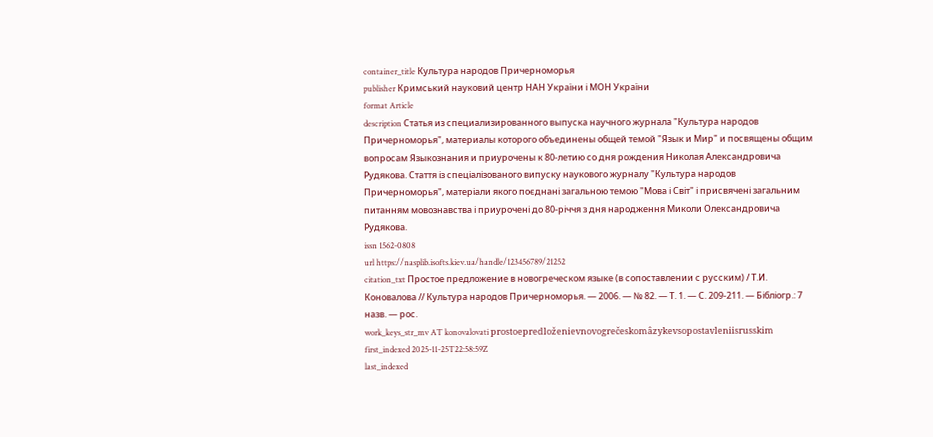container_title Культура народов Причерноморья
publisher Кримський науковий центр НАН України і МОН України
format Article
description Статья из специализированного выпуска научного журнала "Культура народов Причерноморья", материалы которого объединены общей темой "Язык и Мир" и посвящены общим вопросам Языкознания и приурочены к 80-летию со дня рождения Николая Александровича Рудякова. Стаття із спеціалізованого випуску наукового журналу "Культура народов Причерноморья", матеріали якого поєднані загальною темою "Мова і Світ" і присвячені загальним питанням мовознавства і приурочені до 80-річчя з дня народження Миколи Олександровича Рудякова.
issn 1562-0808
url https://nasplib.isofts.kiev.ua/handle/123456789/21252
citation_txt Простое предложение в новогреческом языке (в сопоставлении с русским) / Т.И. Коновалова // Культура народов Причерноморья. — 2006. — № 82. — Т. 1. — С. 209-211. — Бібліогр.: 7 назв. — рос.
work_keys_str_mv AT konovalovati prostoepredloženievnovogrečeskomâzykevsopostavleniisrusskim
first_indexed 2025-11-25T22:58:59Z
last_indexed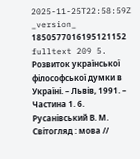2025-11-25T22:58:59Z
_version_ 1850577016195121152
fulltext 209 5. Розвиток української фiлософської думки в Українi. – Львів, 1991. – Частина 1. 6. Русанівський В. М. Світогляд : мова //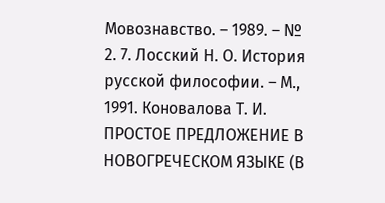Мовознавство. – 1989. – № 2. 7. Лосский Н. О. История русской философии. – М., 1991. Коновалова Т. И. ПРОСТОЕ ПРЕДЛОЖЕНИЕ В НОВОГРЕЧЕСКОМ ЯЗЫКЕ (В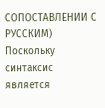СОПОСТАВЛЕНИИ С РУССКИМ) Поскольку синтаксис является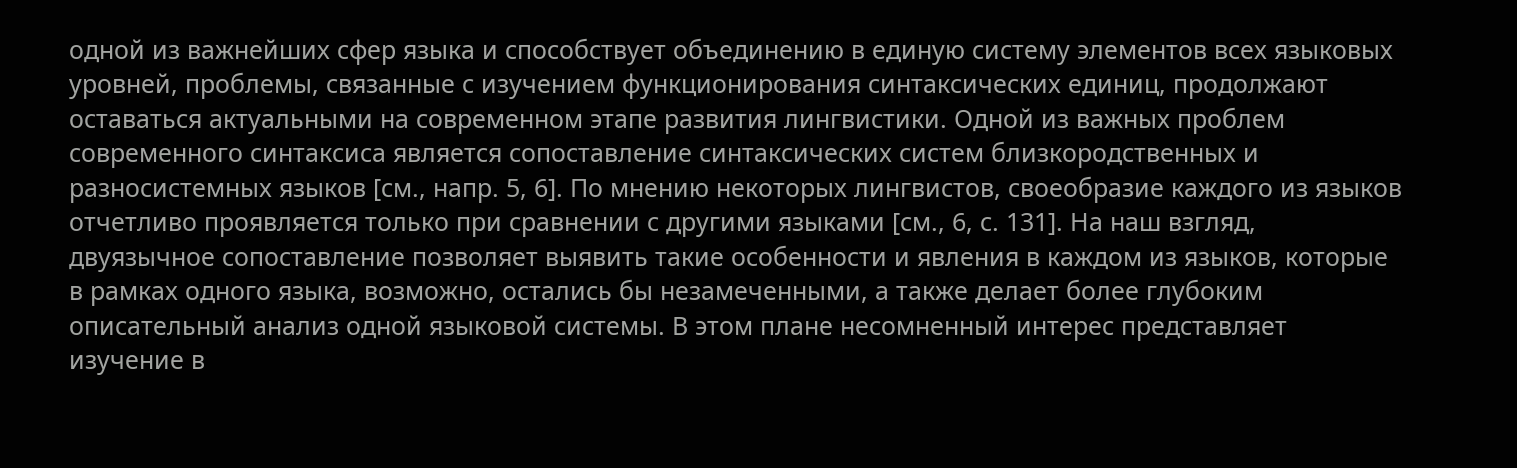одной из важнейших сфер языка и способствует объединению в единую систему элементов всех языковых уровней, проблемы, связанные с изучением функционирования синтаксических единиц, продолжают оставаться актуальными на современном этапе развития лингвистики. Одной из важных проблем современного синтаксиса является сопоставление синтаксических систем близкородственных и разносистемных языков [см., напр. 5, 6]. По мнению некоторых лингвистов, своеобразие каждого из языков отчетливо проявляется только при сравнении с другими языками [см., 6, с. 131]. На наш взгляд, двуязычное сопоставление позволяет выявить такие особенности и явления в каждом из языков, которые в рамках одного языка, возможно, остались бы незамеченными, а также делает более глубоким описательный анализ одной языковой системы. В этом плане несомненный интерес представляет изучение в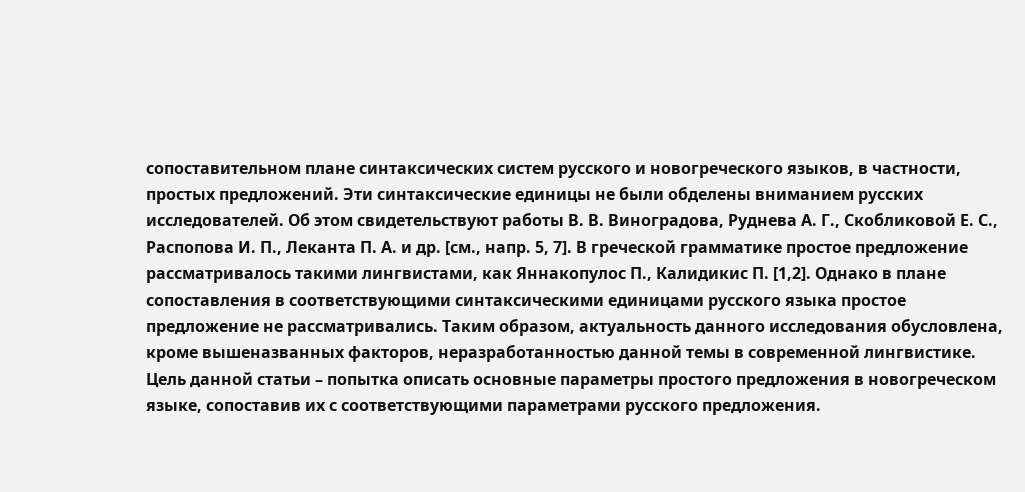сопоставительном плане синтаксических систем русского и новогреческого языков, в частности, простых предложений. Эти синтаксические единицы не были обделены вниманием русских исследователей. Об этом свидетельствуют работы В. В. Виноградова, Руднева А. Г., Скобликовой Е. С., Распопова И. П., Леканта П. А. и др. [см., напр. 5, 7]. В греческой грамматике простое предложение рассматривалось такими лингвистами, как Яннакопулос П., Калидикис П. [1,2]. Однако в плане сопоставления в соответствующими синтаксическими единицами русского языка простое предложение не рассматривались. Таким образом, актуальность данного исследования обусловлена, кроме вышеназванных факторов, неразработанностью данной темы в современной лингвистике. Цель данной статьи – попытка описать основные параметры простого предложения в новогреческом языке, сопоставив их с соответствующими параметрами русского предложения.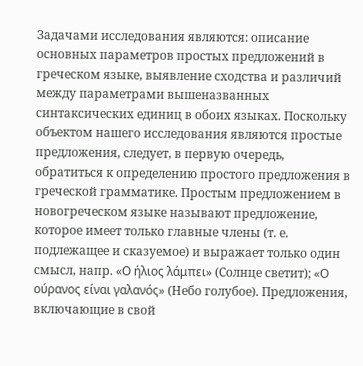Задачами исследования являются: описание основных параметров простых предложений в греческом языке, выявление сходства и различий между параметрами вышеназванных синтаксических единиц в обоих языках. Поскольку объектом нашего исследования являются простые предложения, следует, в первую очередь, обратиться к определению простого предложения в греческой грамматике. Простым предложением в новогреческом языке называют предложение, которое имеет только главные члены (т. е. подлежащее и сказуемое) и выражает только один смысл, напр. «Ο ήλιος λάμπει» (Солнце светит); «Ο ούρανος είναι γαλανός» (Небо голубое). Предложения, включающие в свой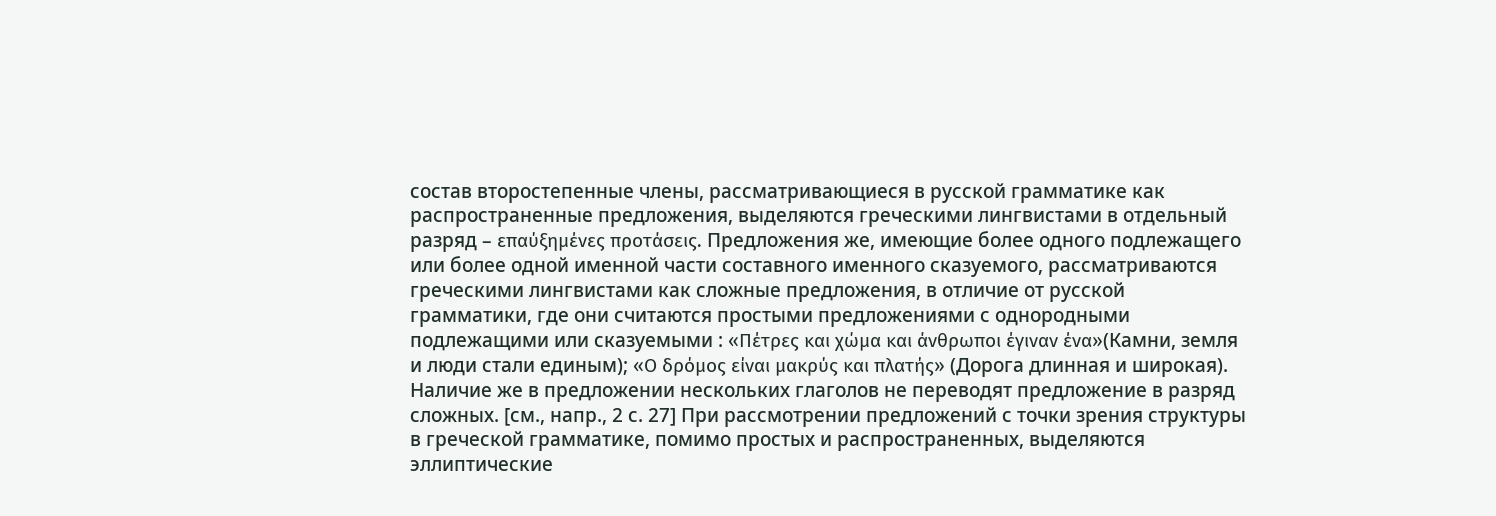состав второстепенные члены, рассматривающиеся в русской грамматике как распространенные предложения, выделяются греческими лингвистами в отдельный разряд – επαύξημένες προτάσεις. Предложения же, имеющие более одного подлежащего или более одной именной части составного именного сказуемого, рассматриваются греческими лингвистами как сложные предложения, в отличие от русской грамматики, где они считаются простыми предложениями с однородными подлежащими или сказуемыми : «Πέτρες και χώμα και άνθρωποι έγιναν ένα»(Камни, земля и люди стали единым); «Ο δρόμος είναι μακρύς και πλατής» (Дорога длинная и широкая). Наличие же в предложении нескольких глаголов не переводят предложение в разряд сложных. [см., напр., 2 с. 27] При рассмотрении предложений с точки зрения структуры в греческой грамматике, помимо простых и распространенных, выделяются эллиптические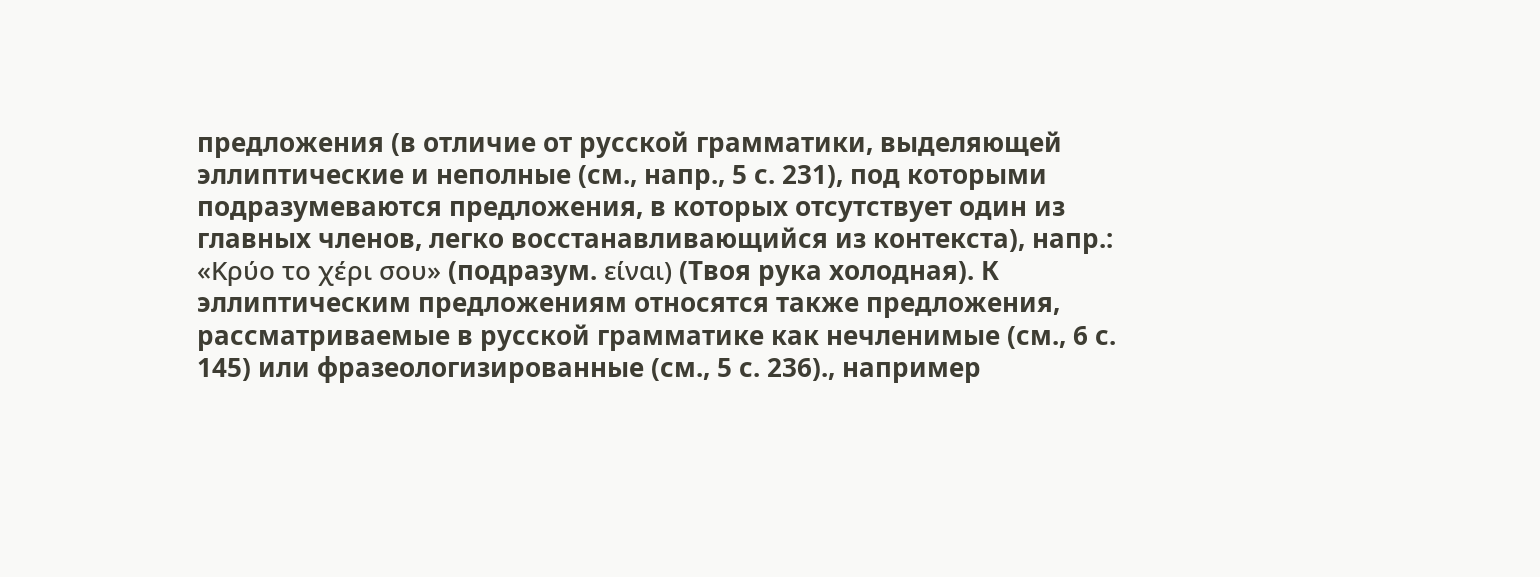предложения (в отличие от русской грамматики, выделяющей эллиптические и неполные (см., напр., 5 с. 231), под которыми подразумеваются предложения, в которых отсутствует один из главных членов, легко восстанавливающийся из контекста), напр.: «Κρύο το χέρι σου» (подразум. είναι) (Твоя рука холодная). К эллиптическим предложениям относятся также предложения, рассматриваемые в русской грамматике как нечленимые (см., 6 с. 145) или фразеологизированные (см., 5 с. 236)., например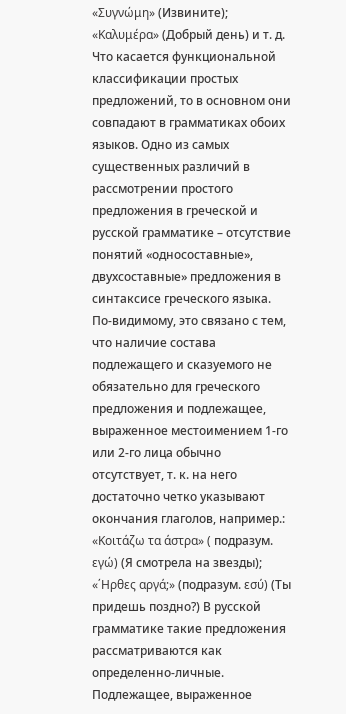«Συγνώμη» (Извините); «Καλυμέρα» (Добрый день) и т. д. Что касается функциональной классификации простых предложений, то в основном они совпадают в грамматиках обоих языков. Одно из самых существенных различий в рассмотрении простого предложения в греческой и русской грамматике – отсутствие понятий «односоставные», двухсоставные» предложения в синтаксисе греческого языка. По-видимому, это связано с тем, что наличие состава подлежащего и сказуемого не обязательно для греческого предложения и подлежащее, выраженное местоимением 1-го или 2-го лица обычно отсутствует, т. к. на него достаточно четко указывают окончания глаголов, например.: «Κοιτάζω τα άστρα» ( подразум. εγώ) (Я смотрела на звезды); «΄Ηρθες αργά;» (подразум. εσύ) (Ты придешь поздно?) В русской грамматике такие предложения рассматриваются как определенно-личные. Подлежащее, выраженное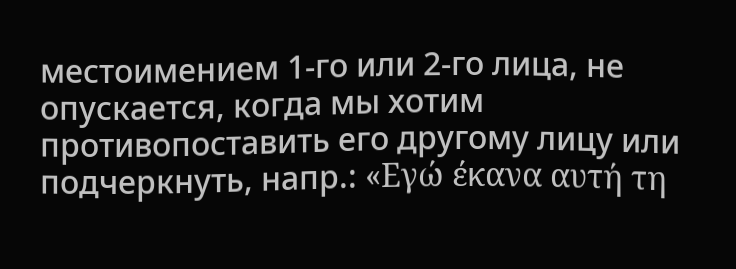местоимением 1-го или 2-го лица, не опускается, когда мы хотим противопоставить его другому лицу или подчеркнуть, напр.: «Εγώ έκανα αυτή τη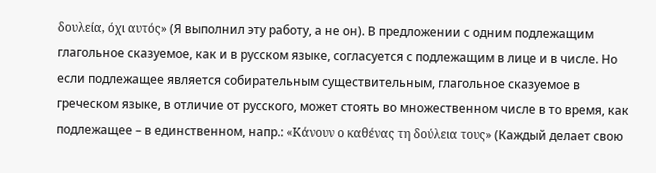δουλεία, όχι αυτός» (Я выполнил эту работу, а не он). В предложении с одним подлежащим глагольное сказуемое, как и в русском языке, согласуется с подлежащим в лице и в числе. Но если подлежащее является собирательным существительным, глагольное сказуемое в греческом языке, в отличие от русского, может стоять во множественном числе в то время, как подлежащее – в единственном, напр.: «Κάνουν ο καθένας τη δούλεια τους» (Каждый делает свою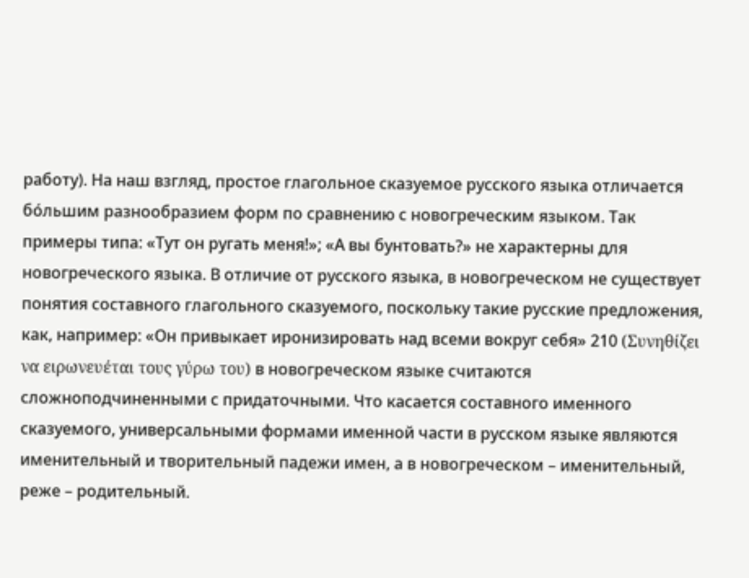работу). На наш взгляд, простое глагольное сказуемое русского языка отличается бóльшим разнообразием форм по сравнению с новогреческим языком. Так примеры типа: «Тут он ругать меня!»; «А вы бунтовать?» не характерны для новогреческого языка. В отличие от русского языка, в новогреческом не существует понятия составного глагольного сказуемого, поскольку такие русские предложения, как, например: «Он привыкает иронизировать над всеми вокруг себя» 210 (Συνηθίζει να ειρωνευέται τους γύρω του) в новогреческом языке считаются сложноподчиненными с придаточными. Что касается составного именного сказуемого, универсальными формами именной части в русском языке являются именительный и творительный падежи имен, а в новогреческом – именительный, реже – родительный.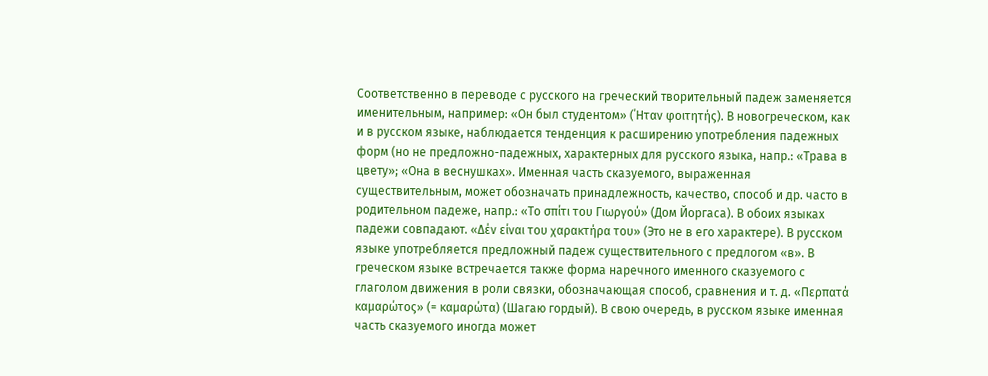Соответственно в переводе с русского на греческий творительный падеж заменяется именительным, например: «Он был студентом» (΄Ηταν φοιτητής). В новогреческом, как и в русском языке, наблюдается тенденция к расширению употребления падежных форм (но не предложно-падежных, характерных для русского языка, напр.: «Трава в цвету»; «Она в веснушках». Именная часть сказуемого, выраженная существительным, может обозначать принадлежность, качество, способ и др. часто в родительном падеже, напр.: «Το σπίτι του Γιωργού» (Дом Йоргаса). В обоих языках падежи совпадают. «Δέν είναι του χαρακτήρα του» (Это не в его характере). В русском языке употребляется предложный падеж существительного с предлогом «в». В греческом языке встречается также форма наречного именного сказуемого с глаголом движения в роли связки, обозначающая способ, сравнения и т. д. «Περπατά καμαρώτος» (= καμαρώτα) (Шагаю гордый). В свою очередь, в русском языке именная часть сказуемого иногда может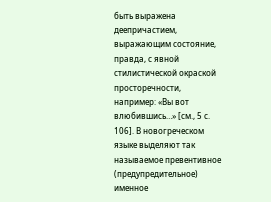быть выражена деепричастием, выражающим состояние, правда, с явной стилистической окраской просторечности, например: «Вы вот влюбившись…» [см., 5 с. 106]. В новогреческом языке выделяют так называемое превентивное (предупредительное) именное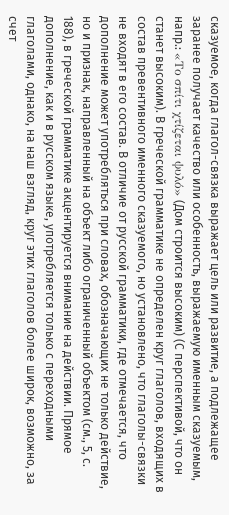сказуемое, когда глагол-связка выражает цель или развитие, а подлежащее заранее получает качество или особенность, выражаемую именным сказуемым, напр.: «Το σπίτι χτίζεται ψυλό» (Дом строится высоким) (С перспективой, что он станет высоким). В греческой грамматике не определен круг глаголов, входящих в состав превентивного именного сказуемого, но установлено, что глаголы-связки не входят в его состав. В отличие от русской грамматики, где отмечается, что дополнение может употребляться при словах, обозначающих не только действие, но и признак, направленный на объект либо ограниченный объектом (см., 5, с. 188), в греческой грамматике акцентируется внимание на действии. Прямое дополнение, как и в русском языке, употребляется только с переходными глаголами, однако, на наш взгляд, круг этих глаголов более широк, возможно, за счет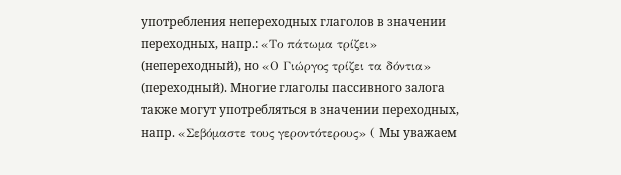употребления непереходных глаголов в значении переходных, напр.: «Το πάτωμα τρίζει» (непереходный), но «Ο Γιώργος τρίζει τα δόντια» (переходный). Многие глаголы пассивного залога также могут употребляться в значении переходных, напр. «Σεβόμαστε τους γεροντότερους» ( Мы уважаем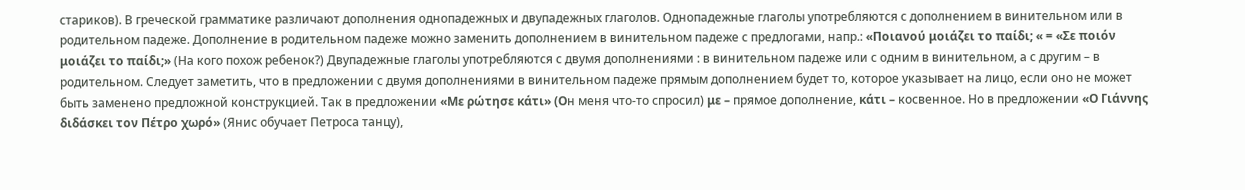стариков). В греческой грамматике различают дополнения однопадежных и двупадежных глаголов. Однопадежные глаголы употребляются с дополнением в винительном или в родительном падеже. Дополнение в родительном падеже можно заменить дополнением в винительном падеже с предлогами, напр.: «Ποιανού μοιάζει το παίδι; « = «Σε ποιόν μοιάζει το παίδι;» (На кого похож ребенок?) Двупадежные глаголы употребляются с двумя дополнениями : в винительном падеже или с одним в винительном, а с другим – в родительном. Следует заметить, что в предложении с двумя дополнениями в винительном падеже прямым дополнением будет то, которое указывает на лицо, если оно не может быть заменено предложной конструкцией. Так в предложении «Με ρώτησε κάτι» (Οн меня что-то спросил) με – прямое дополнение, κάτι – косвенное. Но в предложении «Ο Γιάννης διδάσκει τον Πέτρο χωρό» (Янис обучает Петроса танцу),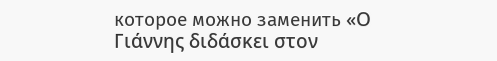которое можно заменить «Ο Γιάννης διδάσκει στον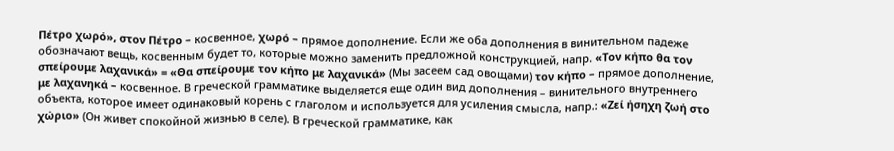Πέτρο χωρό», στον Πέτρο – косвенное, χωρό – прямое дополнение. Если же оба дополнения в винительном падеже обозначают вещь, косвенным будет то, которые можно заменить предложной конструкцией, напр. «Τον κήπο θα τον σπείρουμε λαχανικά» = «Θα σπείρουμε τον κήπο με λαχανικά» (Мы засеем сад овощами) τον κήπο – прямое дополнение, με λαχανηκά – косвенное. В греческой грамматике выделяется еще один вид дополнения – винительного внутреннего объекта, которое имеет одинаковый корень с глаголом и используется для усиления смысла, напр.: «Ζεί ήσηχη ζωή στο χώριο» (Он живет спокойной жизнью в селе). В греческой грамматике, как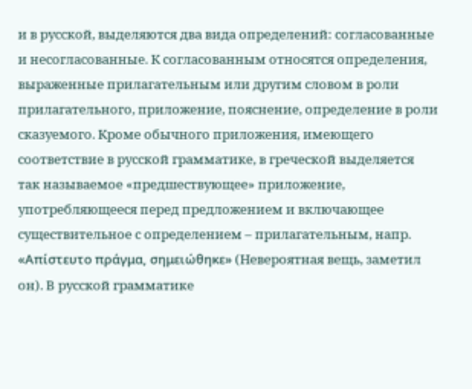и в русской, выделяются два вида определений: согласованные и несогласованные. К согласованным относятся определения, выраженные прилагательным или другим словом в роли прилагательного, приложение, пояснение, определение в роли сказуемого. Кроме обычного приложения, имеющего соответствие в русской грамматике, в греческой выделяется так называемое «предшествующее» приложение, употребляющееся перед предложением и включающее существительное с определением – прилагательным, напр. «Απίστευτο πράγμα, σημειώθηκε» (Невероятная вещь, заметил он). В русской грамматике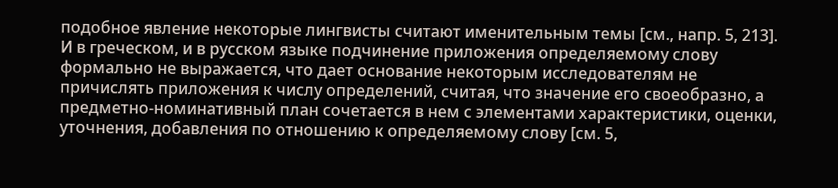подобное явление некоторые лингвисты считают именительным темы [см., напр. 5, 213]. И в греческом, и в русском языке подчинение приложения определяемому слову формально не выражается, что дает основание некоторым исследователям не причислять приложения к числу определений, считая, что значение его своеобразно, а предметно-номинативный план сочетается в нем с элементами характеристики, оценки, уточнения, добавления по отношению к определяемому слову [см. 5,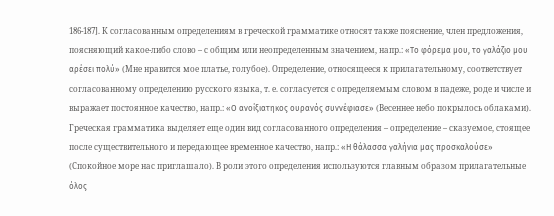186-187]. К согласованным определениям в греческой грамматике относят также пояснение, член предложения, поясняющий какое-либо слово – с общим или неопределенным значением, напр.: «Το φόρεμα μου, το γαλάζιο μου αρέσει πολύ» (Мне нравится мое платье, голубое). Определение, относящееся к прилагательному, соответствует согласованному определению русского языка, т. е. согласуется с определяемым словом в падеже, роде и числе и выражает постоянное качество, напр.: «Ο ανοίξιατηκος ουρανός συννέφιασε» (Весеннее небо покрылось облаками). Греческая грамматика выделяет еще один вид согласованного определения – определение – сказуемое, стоящее после существительного и передающее временное качество, напр.: «Η θάλασσα γαλήνια μας προσκαλούσε» (Спокойное море нас приглашало). В роли этого определения используются главным образом прилагательные όλος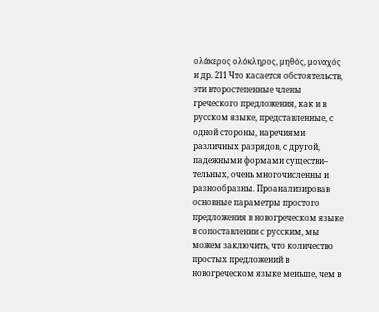ολάκερος ολόκληρος, μηθός, μοναχός и др. 211 Что касается обстоятельств, эти второстепенные члены греческого предложения, как и в русском языке, представленные, с одной стороны, наречиями различных разрядов, с другой, падежными формами существи– тельных, очень многочисленны и разнообразны. Проанализировав основные параметры простого предложения в новогреческом языке в сопоставлении с русским, мы можем заключить, что количество простых предложений в новогреческом языке меньше, чем в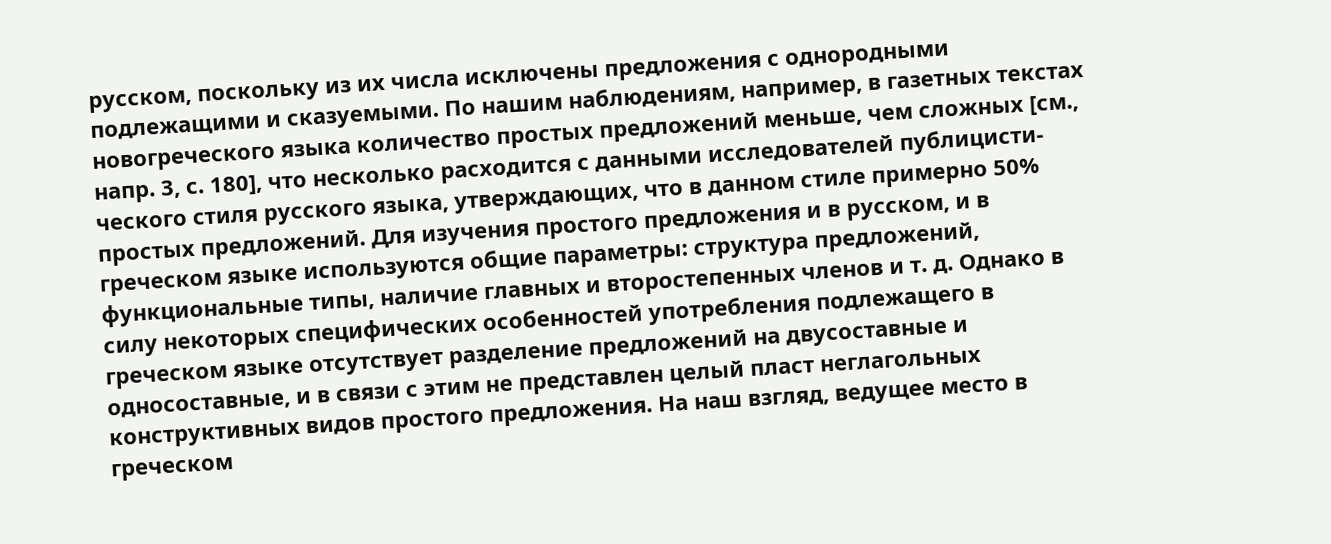русском, поскольку из их числа исключены предложения с однородными подлежащими и сказуемыми. По нашим наблюдениям, например, в газетных текстах новогреческого языка количество простых предложений меньше, чем сложных [см., напр. 3, с. 180], что несколько расходится с данными исследователей публицисти- ческого стиля русского языка, утверждающих, что в данном стиле примерно 50% простых предложений. Для изучения простого предложения и в русском, и в греческом языке используются общие параметры: структура предложений, функциональные типы, наличие главных и второстепенных членов и т. д. Однако в силу некоторых специфических особенностей употребления подлежащего в греческом языке отсутствует разделение предложений на двусоставные и односоставные, и в связи с этим не представлен целый пласт неглагольных конструктивных видов простого предложения. На наш взгляд, ведущее место в греческом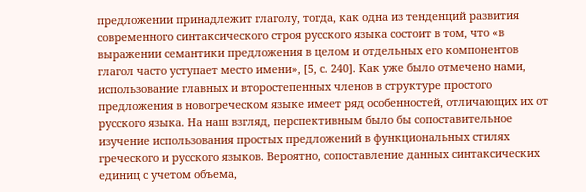предложении принадлежит глаголу, тогда, как одна из тенденций развития современного синтаксического строя русского языка состоит в том, что «в выражении семантики предложения в целом и отдельных его компонентов глагол часто уступает место имени», [5, с. 240]. Как уже было отмечено нами, использование главных и второстепенных членов в структуре простого предложения в новогреческом языке имеет ряд особенностей, отличающих их от русского языка. На наш взгляд, перспективным было бы сопоставительное изучение использования простых предложений в функциональных стилях греческого и русского языков. Вероятно, сопоставление данных синтаксических единиц с учетом объема,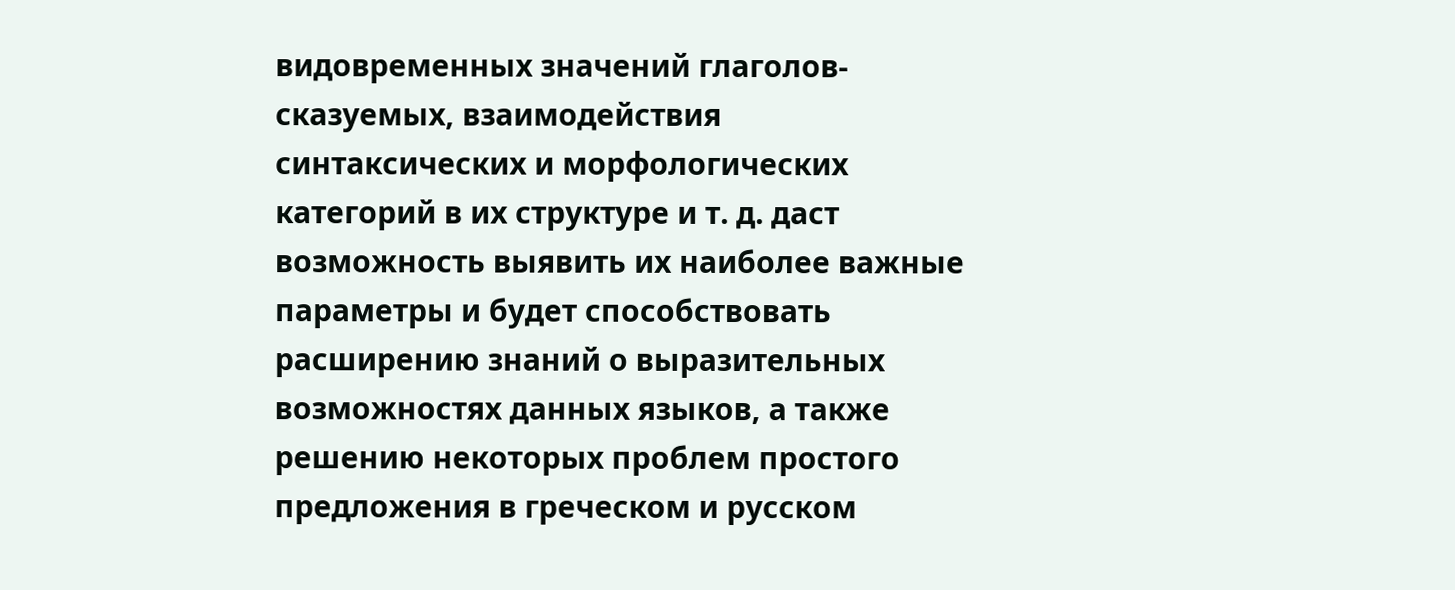видовременных значений глаголов-сказуемых, взаимодействия синтаксических и морфологических категорий в их структуре и т. д. даст возможность выявить их наиболее важные параметры и будет способствовать расширению знаний о выразительных возможностях данных языков, а также решению некоторых проблем простого предложения в греческом и русском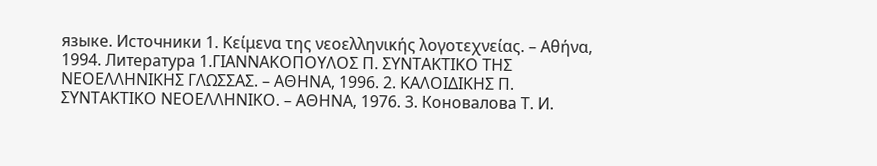языке. Источники 1. Κείμενα της νεοελληνικής λογοτεχνείας. – Αθήνα, 1994. Литература 1.ΓΙΑΝΝΑΚΟΠΟΥΛΟΣ Π. ΣΥΝΤΑΚΤΙΚΟ ΤΗΣ ΝΕΟΕΛΛΗΝΙΚΗΣ ΓΛΩΣΣΑΣ. – ΑΘΗΝΑ, 1996. 2. ΚΑΛΟΙΔΙΚΗΣ Π. ΣΥΝΤΑΚΤΙΚΟ ΝΕΟΕΛΛΗΝΙΚΟ. – ΑΘΗΝΑ, 1976. 3. Коновалова Т. И.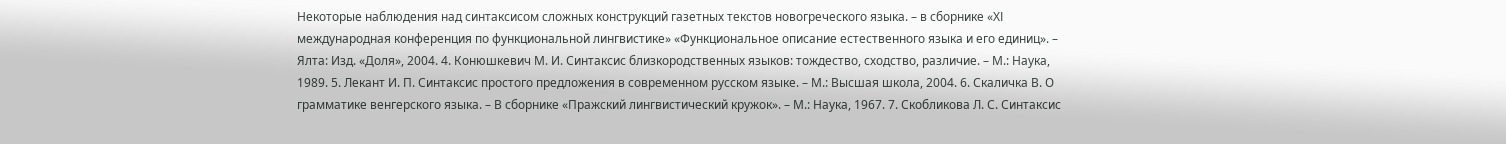Некоторые наблюдения над синтаксисом сложных конструкций газетных текстов новогреческого языка. – в сборнике «ХІ международная конференция по функциональной лингвистике» «Функциональное описание естественного языка и его единиц». – Ялта: Изд. «Доля», 2004. 4. Конюшкевич М. И. Синтаксис близкородственных языков: тождество, сходство, различие. – М.: Наука, 1989. 5. Лекант И. П. Синтаксис простого предложения в современном русском языке. – М.: Высшая школа, 2004. 6. Скаличка В. О грамматике венгерского языка. – В сборнике «Пражский лингвистический кружок». – М.: Наука, 1967. 7. Скобликова Л. С. Синтаксис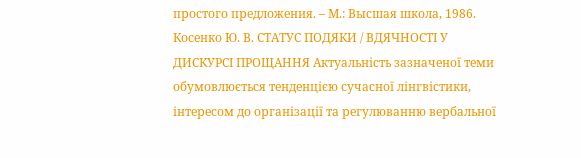простого предложения. – М.: Высшая школа, 1986. Косенко Ю. В. СТАТУС ПОДЯКИ / ВДЯЧНОСТІ У ДИСКУРСІ ПРОЩАННЯ Актуальність зазначеної теми обумовлюється тенденцією сучасної лінгвістики, інтересом до організації та регулюванню вербальної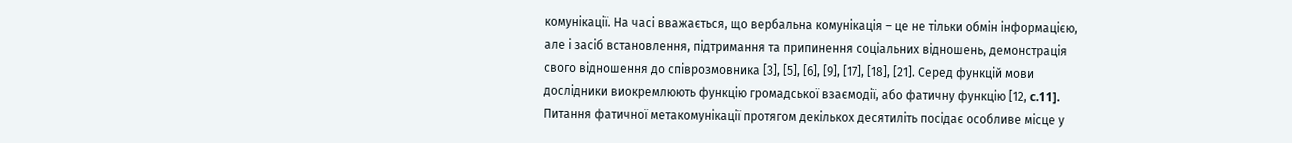комунікації. На часі вважається, що вербальна комунікація – це не тільки обмін інформацією, але і засіб встановлення, підтримання та припинення соціальних відношень, демонстрація свого відношення до співрозмовника [3], [5], [6], [9], [17], [18], [21]. Серед функцій мови дослідники виокремлюють функцію громадської взаємодії, або фатичну функцію [12, c.11]. Питання фатичної метакомунікації протягом декількох десятиліть посідає особливе місце у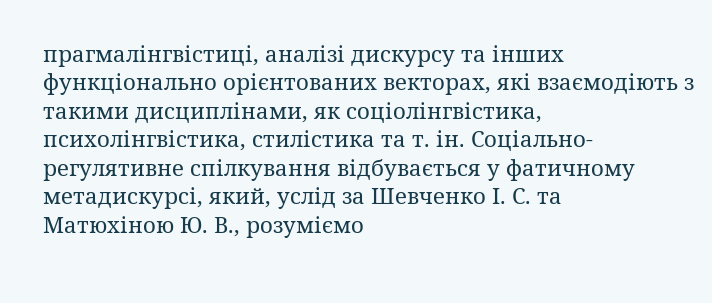прагмалінгвістиці, аналізі дискурсу та інших функціонально орієнтованих векторах, які взаємодіють з такими дисциплінами, як соціолінгвістика, психолінгвістика, стилістика та т. ін. Соціально-регулятивне спілкування відбувається у фатичному метадискурсі, який, услід за Шевченко І. С. та Матюхіною Ю. В., розуміємо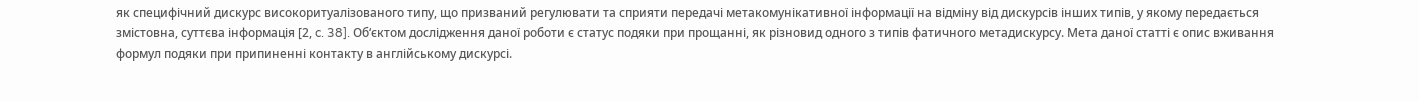як специфічний дискурс високоритуалізованого типу, що призваний регулювати та сприяти передачі метакомунікативної інформації на відміну від дискурсів інших типів, у якому передається змістовна, суттєва інформація [2, c. 38]. Об‘єктом дослідження даної роботи є статус подяки при прощанні, як різновид одного з типів фатичного метадискурсу. Мета даної статті є опис вживання формул подяки при припиненні контакту в англійському дискурсі.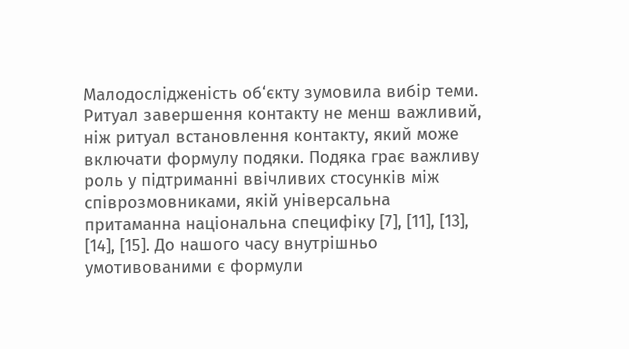Малодослідженість об‘єкту зумовила вибір теми. Ритуал завершення контакту не менш важливий, ніж ритуал встановлення контакту, який може включати формулу подяки. Подяка грає важливу роль у підтриманні ввічливих стосунків між співрозмовниками, якій універсальна притаманна національна специфіку [7], [11], [13], [14], [15]. До нашого часу внутрішньо умотивованими є формули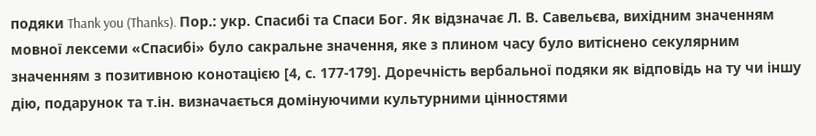подяки Thank you (Thanks). Пор.: укр. Спасибі та Спаси Бог. Як відзначає Л. В. Савельєва, вихідним значенням мовної лексеми «Спасибі» було сакральне значення, яке з плином часу було витіснено секулярним значенням з позитивною конотацією [4, с. 177-179]. Доречність вербальної подяки як відповідь на ту чи іншу дію, подарунок та т.ін. визначається домінуючими культурними цінностями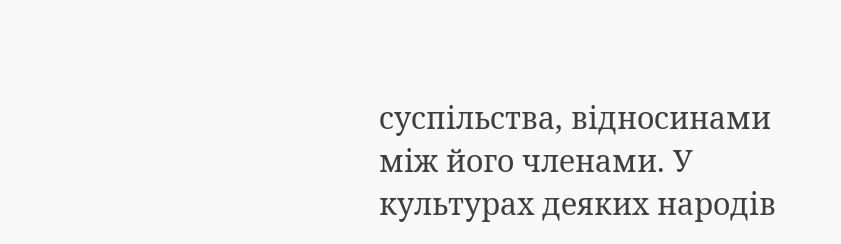суспільства, відносинами між його членами. У культурах деяких народів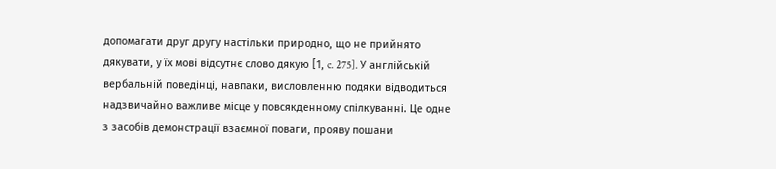допомагати друг другу настільки природно, що не прийнято дякувати, у їх мові відсутнє слово дякую [1, c. 275]. У англійській вербальній поведінці, навпаки, висловленню подяки відводиться надзвичайно важливе місце у повсякденному спілкуванні. Це одне з засобів демонстрації взаємної поваги, прояву пошани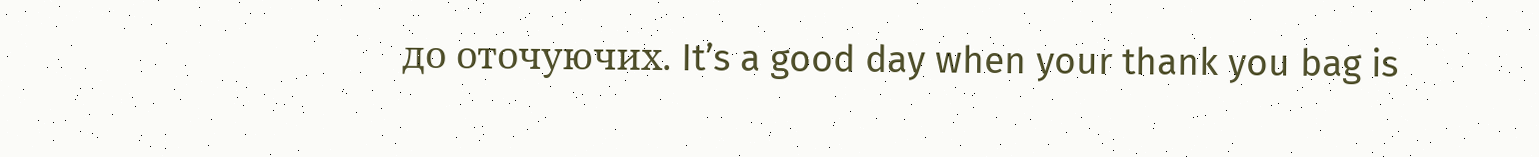до оточуючих. It’s a good day when your thank you bag is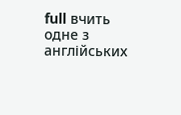full вчить одне з англійських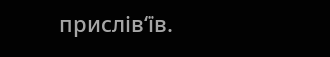прислів‘їв.